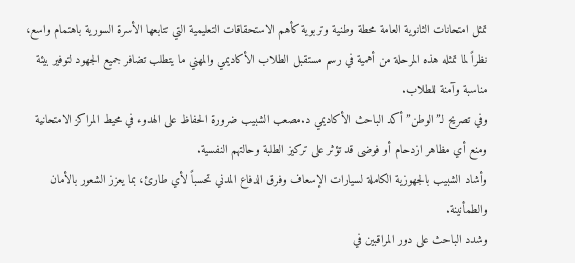تمثل امتحانات الثانوية العامة محطة وطنية وتربوية كأهم الاستحقاقات التعليمية التي تتابعها الأسرة السورية باهتمام واسع، نظراً لما تمثله هذه المرحلة من أهمية في رسم مستقبل الطلاب الأكاديمي والمهني ما يتطلب تضافر جميع الجهود لتوفير بيئة مناسبة وآمنة للطلاب.
وفي تصريح لـ”الوطن” أكد الباحث الأكاديمي د.مصعب الشبيب ضرورة الحفاظ على الهدوء في محيط المراكز الامتحانية ومنع أي مظاهر ازدحام أو فوضى قد تؤثر على تركيز الطلبة وحالتهم النفسية.
وأشاد الشبيب بالجهوزية الكاملة لسيارات الإسعاف وفرق الدفاع المدني تحسباً لأي طارئ، بما يعزز الشعور بالأمان والطمأنينة.
وشدد الباحث على دور المراقبين في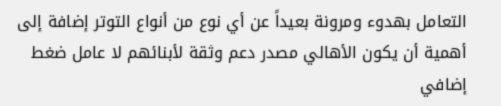التعامل بهدوء ومرونة بعيداً عن أي نوع من أنواع التوتر إضافة إلى أهمية أن يكون الأهالي مصدر دعم وثقة لأبنائهم لا عامل ضغط إضافي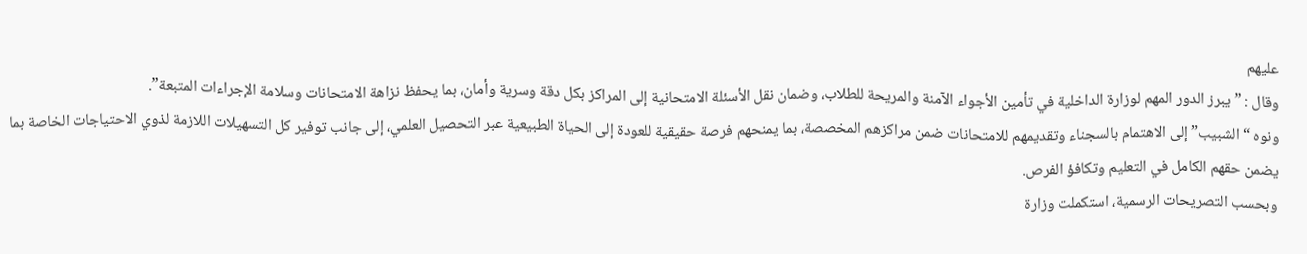عليهم
وقال : ” يبرز الدور المهم لوزارة الداخلية في تأمين الأجواء الآمنة والمريحة للطلاب، وضمان نقل الأسئلة الامتحانية إلى المراكز بكل دقة وسرية وأمان، بما يحفظ نزاهة الامتحانات وسلامة الإجراءات المتبعة”.
ونوه “الشبيب” إلى الاهتمام بالسجناء وتقديمهم للامتحانات ضمن مراكزهم المخصصة، بما يمنحهم فرصة حقيقية للعودة إلى الحياة الطبيعية عبر التحصيل العلمي، إلى جانب توفير كل التسهيلات اللازمة لذوي الاحتياجات الخاصة بما يضمن حقهم الكامل في التعليم وتكافؤ الفرص.
وبحسب التصريحات الرسمية، استكملت وزارة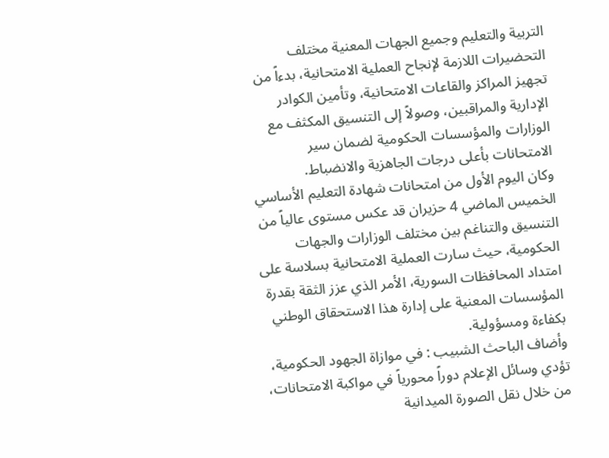التربية والتعليم وجميع الجهات المعنية مختلف التحضيرات اللازمة لإنجاح العملية الامتحانية، بدءاً من تجهيز المراكز والقاعات الامتحانية، وتأمين الكوادر الإدارية والمراقبين، وصولاً إلى التنسيق المكثف مع الوزارات والمؤسسات الحكومية لضمان سير الامتحانات بأعلى درجات الجاهزية والانضباط.
وكان اليوم الأول من امتحانات شهادة التعليم الأساسي الخميس الماضي 4 حزيران قد عكس مستوى عالياً من التنسيق والتناغم بين مختلف الوزارات والجهات الحكومية، حيث سارت العملية الامتحانية بسلاسة على امتداد المحافظات السورية، الأمر الذي عزز الثقة بقدرة المؤسسات المعنية على إدارة هذا الاستحقاق الوطني بكفاءة ومسؤولية.
وأضاف الباحث الشبيب : في موازاة الجهود الحكومية، تؤدي وسائل الإعلام دوراً محورياً في مواكبة الامتحانات، من خلال نقل الصورة الميدانية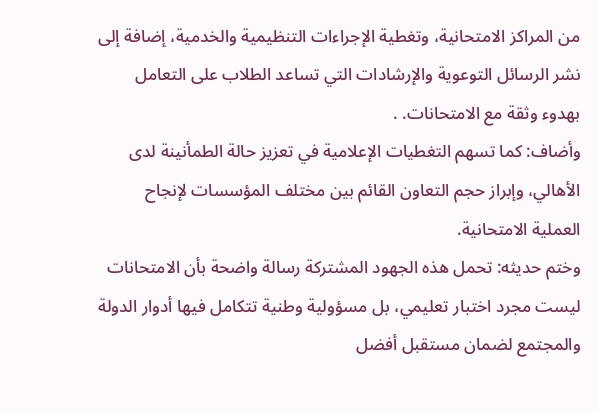من المراكز الامتحانية، وتغطية الإجراءات التنظيمية والخدمية، إضافة إلى نشر الرسائل التوعوية والإرشادات التي تساعد الطلاب على التعامل بهدوء وثقة مع الامتحانات. .
وأضاف: كما تسهم التغطيات الإعلامية في تعزيز حالة الطمأنينة لدى الأهالي، وإبراز حجم التعاون القائم بين مختلف المؤسسات لإنجاح العملية الامتحانية.
وختم حديثه: تحمل هذه الجهود المشتركة رسالة واضحة بأن الامتحانات ليست مجرد اختبار تعليمي، بل مسؤولية وطنية تتكامل فيها أدوار الدولة والمجتمع لضمان مستقبل أفضل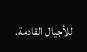للأجيال القادمة.